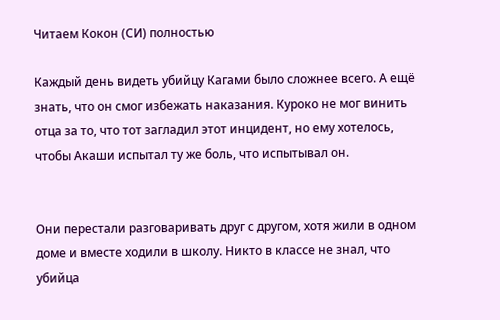Читаем Кокон (СИ) полностью

Каждый день видеть убийцу Кагами было сложнее всего. А ещё знать, что он смог избежать наказания. Куроко не мог винить отца за то, что тот загладил этот инцидент, но ему хотелось, чтобы Акаши испытал ту же боль, что испытывал он.


Они перестали разговаривать друг с другом, хотя жили в одном доме и вместе ходили в школу. Никто в классе не знал, что убийца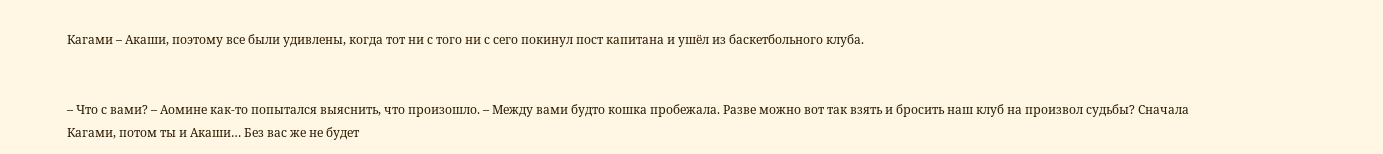Кагами – Акаши, поэтому все были удивлены, когда тот ни с того ни с сего покинул пост капитана и ушёл из баскетбольного клуба.


– Что с вами? – Аомине как-то попытался выяснить, что произошло. – Между вами будто кошка пробежала. Разве можно вот так взять и бросить наш клуб на произвол судьбы? Сначала Кагами, потом ты и Акаши… Без вас же не будет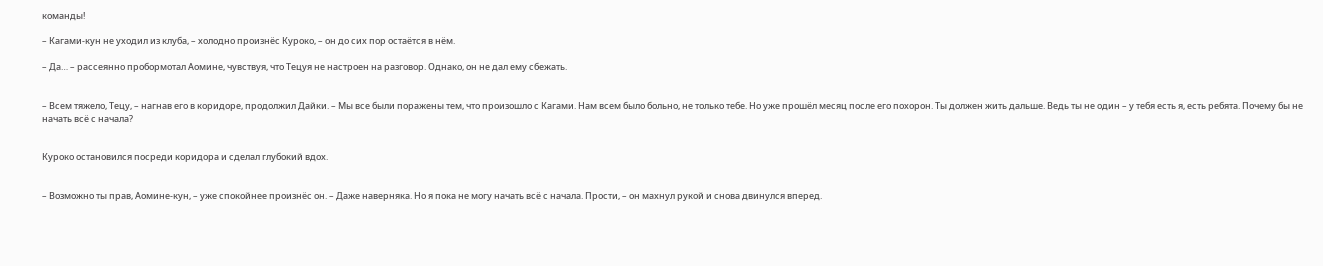команды!

– Кагами-кун не уходил из клуба, – холодно произнёс Куроко, – он до сих пор остаётся в нём.

– Да… – рассеянно пробормотал Аомине, чувствуя, что Тецуя не настроен на разговор. Однако, он не дал ему сбежать.


– Всем тяжело, Тецу, – нагнав его в коридоре, продолжил Дайки. – Мы все были поражены тем, что произошло с Кагами. Нам всем было больно, не только тебе. Но уже прошёл месяц после его похорон. Ты должен жить дальше. Ведь ты не один – у тебя есть я, есть ребята. Почему бы не начать всё с начала?


Куроко остановился посреди коридора и сделал глубокий вдох.


– Возможно ты прав, Аомине-кун, – уже спокойнее произнёс он. – Даже наверняка. Но я пока не могу начать всё с начала. Прости, – он махнул рукой и снова двинулся вперед.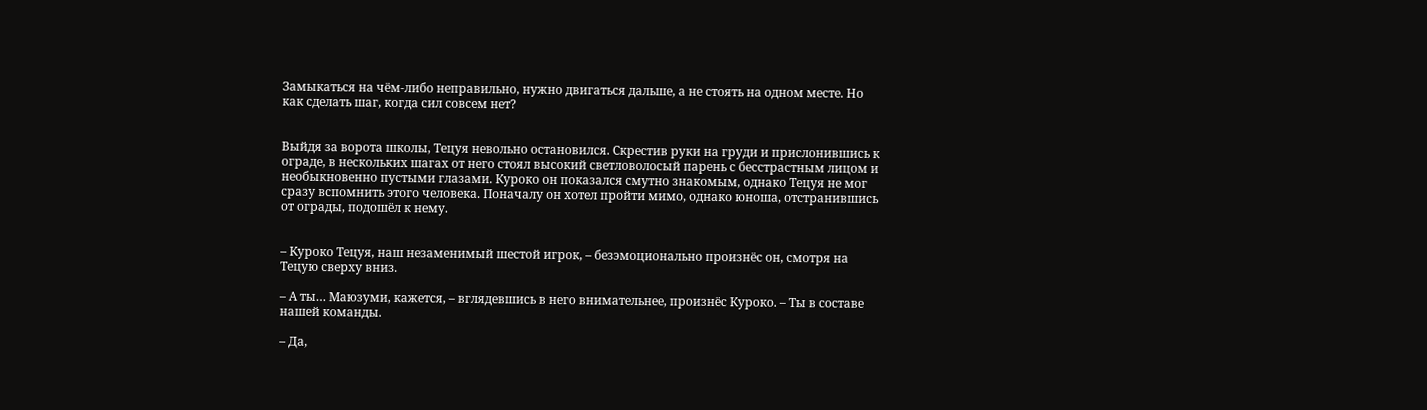Замыкаться на чём-либо неправильно, нужно двигаться дальше, а не стоять на одном месте. Но как сделать шаг, когда сил совсем нет?


Выйдя за ворота школы, Тецуя невольно остановился. Скрестив руки на груди и прислонившись к ограде, в нескольких шагах от него стоял высокий светловолосый парень с бесстрастным лицом и необыкновенно пустыми глазами. Куроко он показался смутно знакомым, однако Тецуя не мог сразу вспомнить этого человека. Поначалу он хотел пройти мимо, однако юноша, отстранившись от ограды, подошёл к нему.


– Куроко Тецуя, наш незаменимый шестой игрок, – безэмоционально произнёс он, смотря на Тецую сверху вниз.

– А ты… Маюзуми, кажется, – вглядевшись в него внимательнее, произнёс Куроко. – Ты в составе нашей команды.

– Да,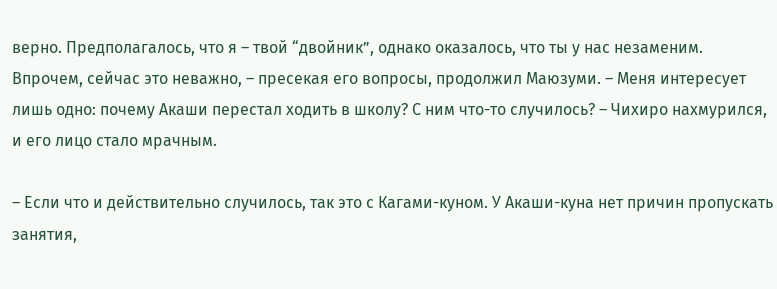верно. Предполагалось, что я – твой “двойник”, однако оказалось, что ты у нас незаменим. Впрочем, сейчас это неважно, – пресекая его вопросы, продолжил Маюзуми. – Меня интересует лишь одно: почему Акаши перестал ходить в школу? С ним что-то случилось? – Чихиро нахмурился, и его лицо стало мрачным.

– Если что и действительно случилось, так это с Кагами-куном. У Акаши-куна нет причин пропускать занятия,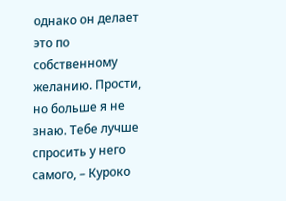однако он делает это по собственному желанию. Прости, но больше я не знаю. Тебе лучше спросить у него самого, – Куроко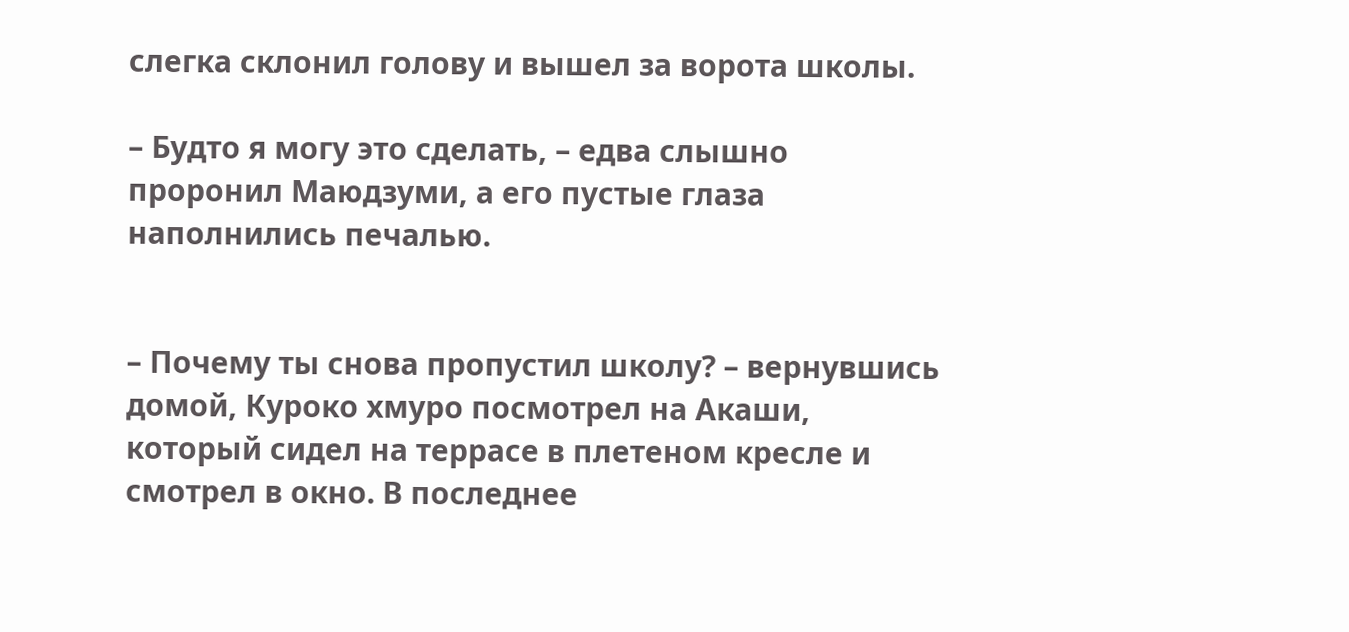слегка склонил голову и вышел за ворота школы.

– Будто я могу это сделать, – едва слышно проронил Маюдзуми, а его пустые глаза наполнились печалью.


– Почему ты снова пропустил школу? – вернувшись домой, Куроко хмуро посмотрел на Акаши, который сидел на террасе в плетеном кресле и смотрел в окно. В последнее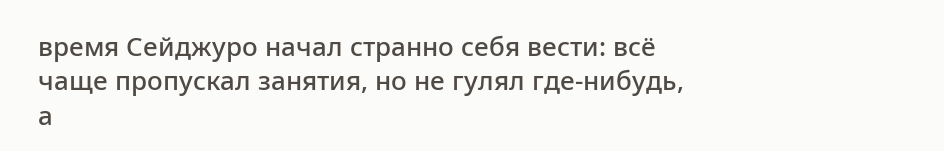время Сейджуро начал странно себя вести: всё чаще пропускал занятия, но не гулял где-нибудь, а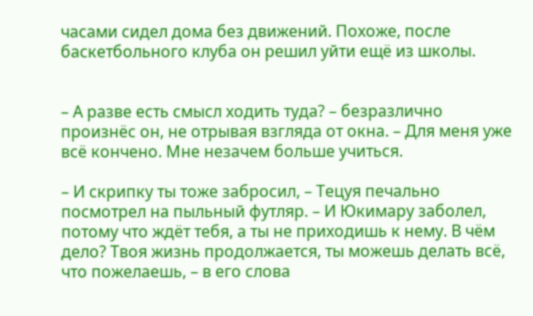часами сидел дома без движений. Похоже, после баскетбольного клуба он решил уйти ещё из школы.


– А разве есть смысл ходить туда? – безразлично произнёс он, не отрывая взгляда от окна. – Для меня уже всё кончено. Мне незачем больше учиться.

– И скрипку ты тоже забросил, – Тецуя печально посмотрел на пыльный футляр. – И Юкимару заболел, потому что ждёт тебя, а ты не приходишь к нему. В чём дело? Твоя жизнь продолжается, ты можешь делать всё, что пожелаешь, – в его слова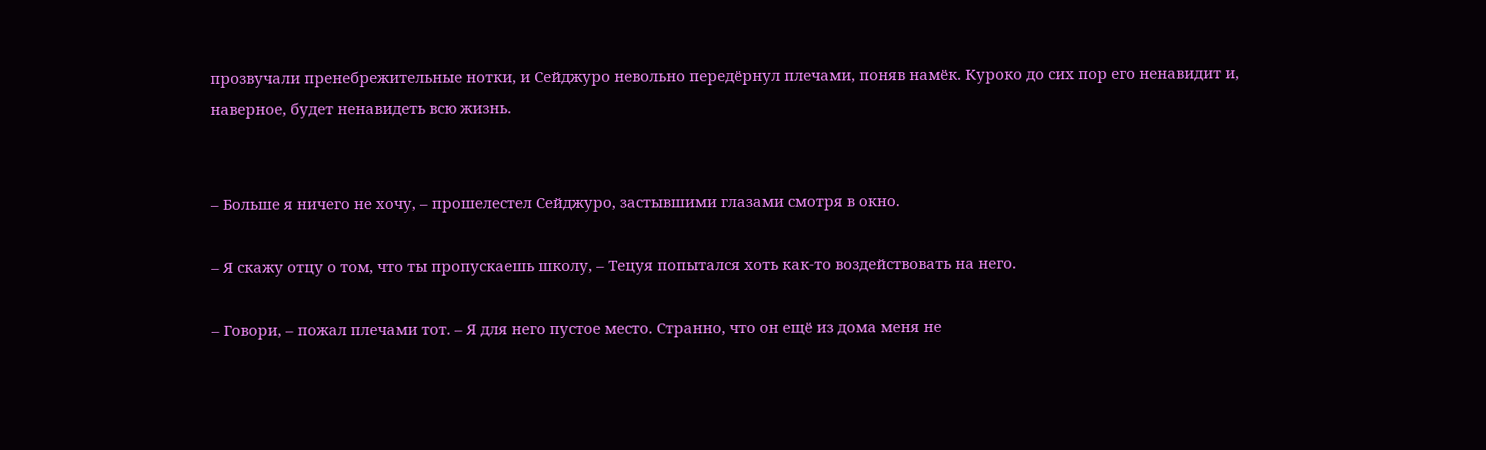прозвучали пренебрежительные нотки, и Сейджуро невольно передёрнул плечами, поняв намёк. Куроко до сих пор его ненавидит и, наверное, будет ненавидеть всю жизнь.


– Больше я ничего не хочу, – прошелестел Сейджуро, застывшими глазами смотря в окно.

– Я скажу отцу о том, что ты пропускаешь школу, – Тецуя попытался хоть как-то воздействовать на него.

– Говори, – пожал плечами тот. – Я для него пустое место. Странно, что он ещё из дома меня не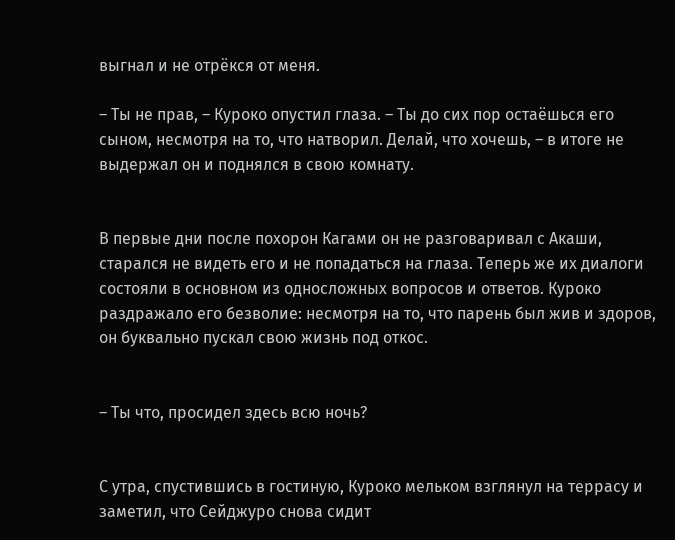выгнал и не отрёкся от меня.

– Ты не прав, – Куроко опустил глаза. – Ты до сих пор остаёшься его сыном, несмотря на то, что натворил. Делай, что хочешь, – в итоге не выдержал он и поднялся в свою комнату.


В первые дни после похорон Кагами он не разговаривал с Акаши, старался не видеть его и не попадаться на глаза. Теперь же их диалоги состояли в основном из односложных вопросов и ответов. Куроко раздражало его безволие: несмотря на то, что парень был жив и здоров, он буквально пускал свою жизнь под откос.


– Ты что, просидел здесь всю ночь?


С утра, спустившись в гостиную, Куроко мельком взглянул на террасу и заметил, что Сейджуро снова сидит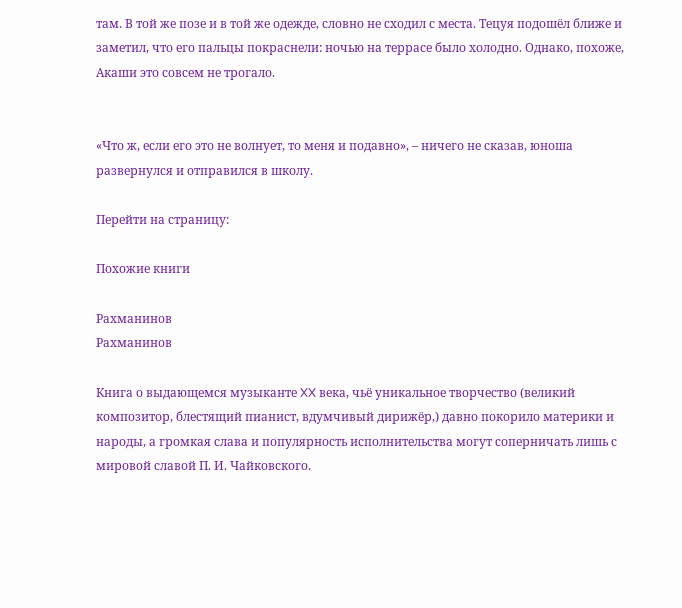там. В той же позе и в той же одежде, словно не сходил с места. Тецуя подошёл ближе и заметил, что его пальцы покраснели: ночью на террасе было холодно. Однако, похоже, Акаши это совсем не трогало.


«Что ж, если его это не волнует, то меня и подавно», – ничего не сказав, юноша развернулся и отправился в школу.

Перейти на страницу:

Похожие книги

Рахманинов
Рахманинов

Книга о выдающемся музыканте XX века, чьё уникальное творчество (великий композитор, блестящий пианист, вдумчивый дирижёр,) давно покорило материки и народы, а громкая слава и популярность исполнительства могут соперничать лишь с мировой славой П. И. Чайковского.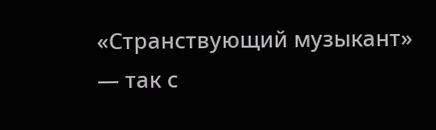«Странствующий музыкант» — так с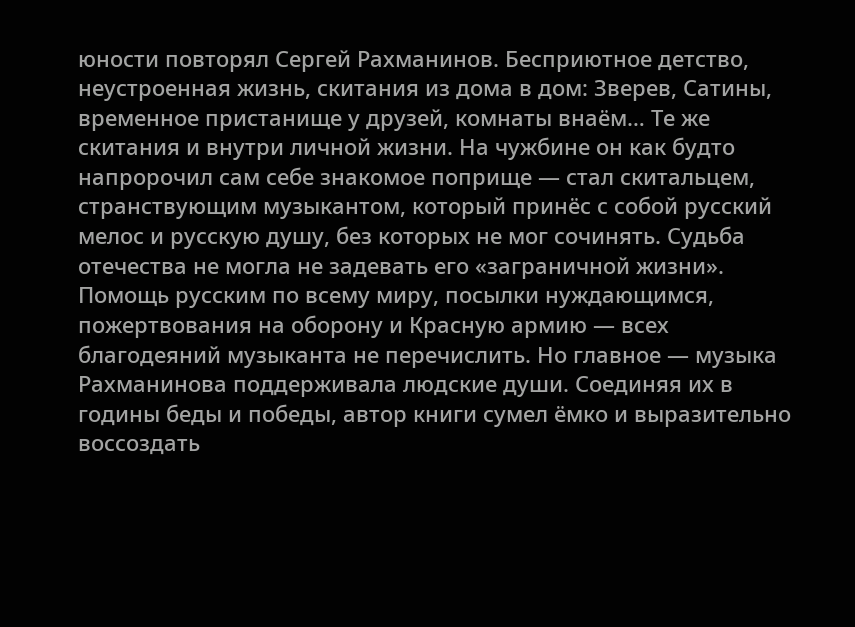юности повторял Сергей Рахманинов. Бесприютное детство, неустроенная жизнь, скитания из дома в дом: Зверев, Сатины, временное пристанище у друзей, комнаты внаём… Те же скитания и внутри личной жизни. На чужбине он как будто напророчил сам себе знакомое поприще — стал скитальцем, странствующим музыкантом, который принёс с собой русский мелос и русскую душу, без которых не мог сочинять. Судьба отечества не могла не задевать его «заграничной жизни». Помощь русским по всему миру, посылки нуждающимся, пожертвования на оборону и Красную армию — всех благодеяний музыканта не перечислить. Но главное — музыка Рахманинова поддерживала людские души. Соединяя их в годины беды и победы, автор книги сумел ёмко и выразительно воссоздать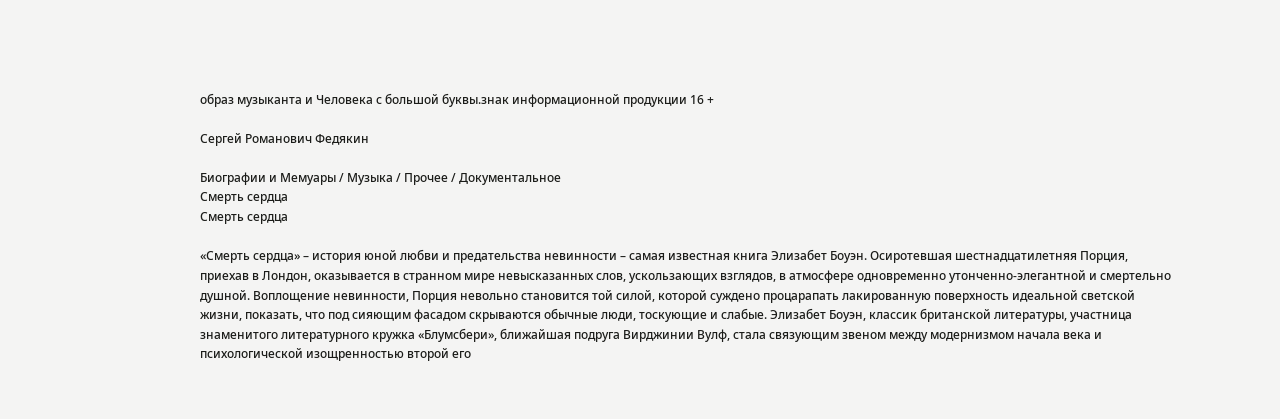образ музыканта и Человека с большой буквы.знак информационной продукции 16 +

Сергей Романович Федякин

Биографии и Мемуары / Музыка / Прочее / Документальное
Смерть сердца
Смерть сердца

«Смерть сердца» – история юной любви и предательства невинности – самая известная книга Элизабет Боуэн. Осиротевшая шестнадцатилетняя Порция, приехав в Лондон, оказывается в странном мире невысказанных слов, ускользающих взглядов, в атмосфере одновременно утонченно-элегантной и смертельно душной. Воплощение невинности, Порция невольно становится той силой, которой суждено процарапать лакированную поверхность идеальной светской жизни, показать, что под сияющим фасадом скрываются обычные люди, тоскующие и слабые. Элизабет Боуэн, классик британской литературы, участница знаменитого литературного кружка «Блумсбери», ближайшая подруга Вирджинии Вулф, стала связующим звеном между модернизмом начала века и психологической изощренностью второй его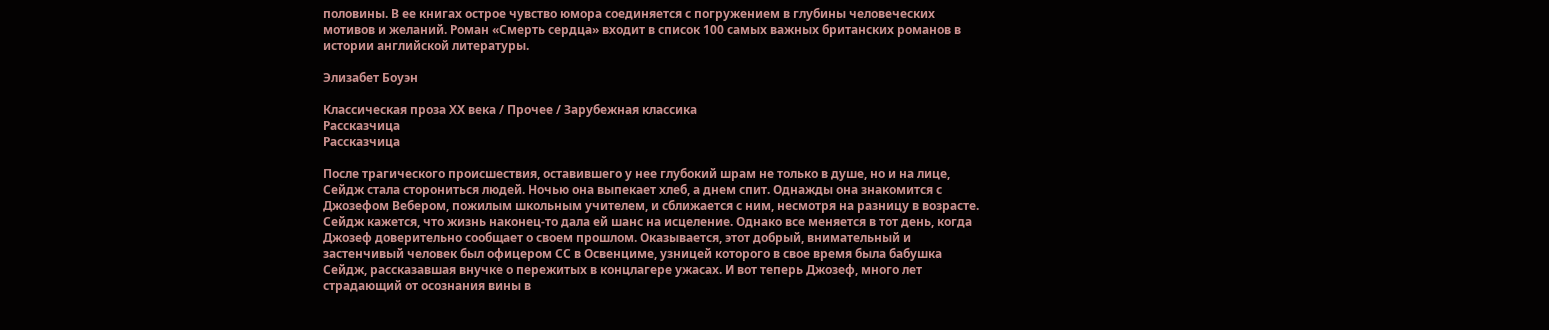половины. В ее книгах острое чувство юмора соединяется с погружением в глубины человеческих мотивов и желаний. Роман «Смерть сердца» входит в список 100 самых важных британских романов в истории английской литературы.

Элизабет Боуэн

Классическая проза ХX века / Прочее / Зарубежная классика
Рассказчица
Рассказчица

После трагического происшествия, оставившего у нее глубокий шрам не только в душе, но и на лице, Сейдж стала сторониться людей. Ночью она выпекает хлеб, а днем спит. Однажды она знакомится с Джозефом Вебером, пожилым школьным учителем, и сближается с ним, несмотря на разницу в возрасте. Сейдж кажется, что жизнь наконец-то дала ей шанс на исцеление. Однако все меняется в тот день, когда Джозеф доверительно сообщает о своем прошлом. Оказывается, этот добрый, внимательный и застенчивый человек был офицером СС в Освенциме, узницей которого в свое время была бабушка Сейдж, рассказавшая внучке о пережитых в концлагере ужасах. И вот теперь Джозеф, много лет страдающий от осознания вины в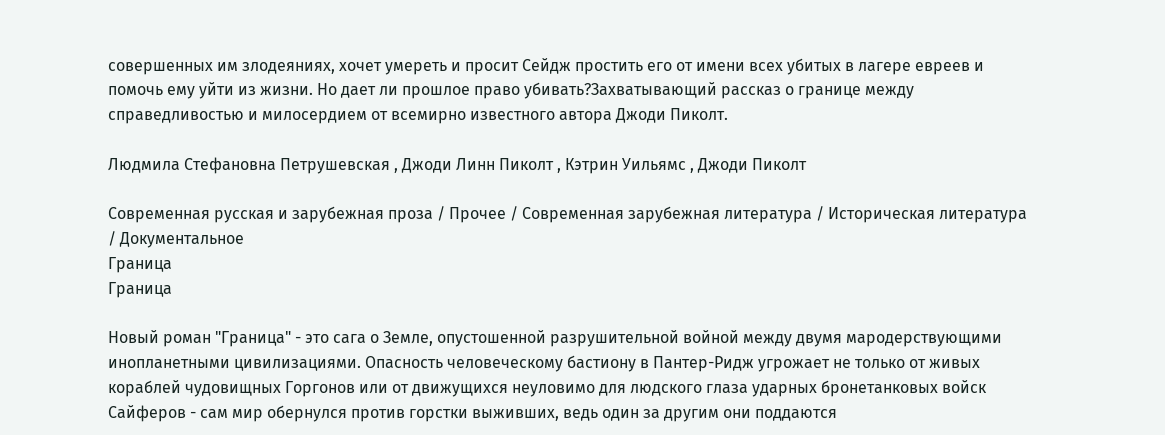совершенных им злодеяниях, хочет умереть и просит Сейдж простить его от имени всех убитых в лагере евреев и помочь ему уйти из жизни. Но дает ли прошлое право убивать?Захватывающий рассказ о границе между справедливостью и милосердием от всемирно известного автора Джоди Пиколт.

Людмила Стефановна Петрушевская , Джоди Линн Пиколт , Кэтрин Уильямс , Джоди Пиколт

Современная русская и зарубежная проза / Прочее / Современная зарубежная литература / Историческая литература / Документальное
Граница
Граница

Новый роман "Граница" - это сага о Земле, опустошенной разрушительной войной между двумя мародерствующими инопланетными цивилизациями. Опасность человеческому бастиону в Пантер-Ридж угрожает не только от живых кораблей чудовищных Горгонов или от движущихся неуловимо для людского глаза ударных бронетанковых войск Сайферов - сам мир обернулся против горстки выживших, ведь один за другим они поддаются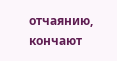отчаянию, кончают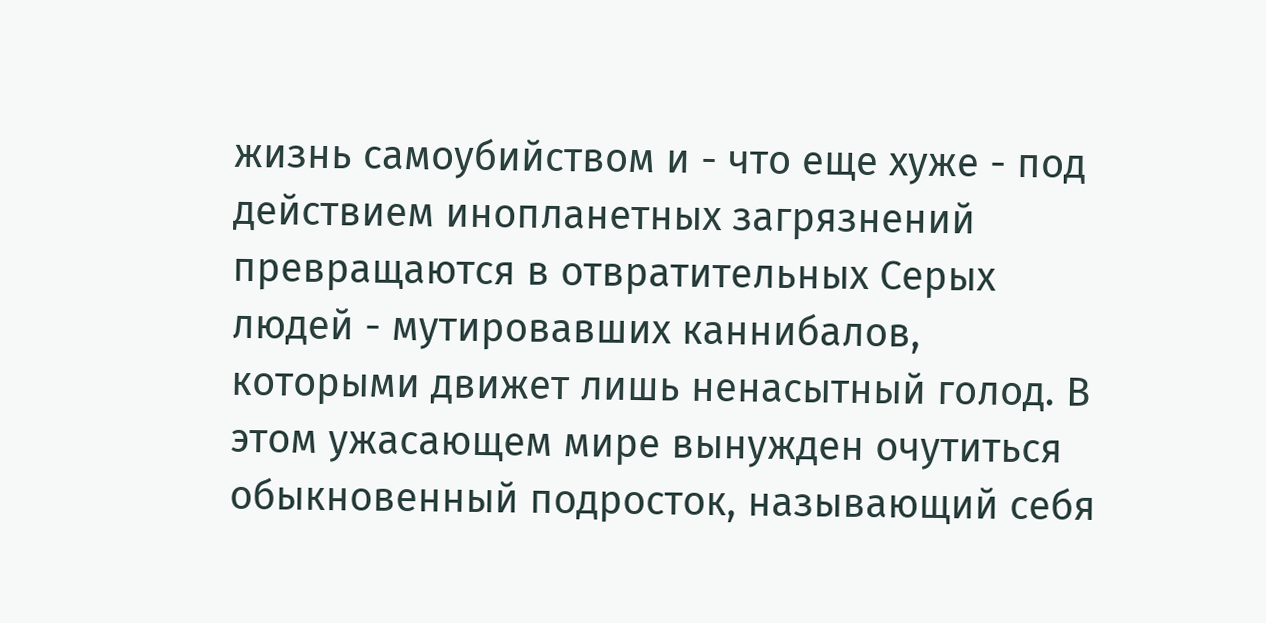жизнь самоубийством и - что еще хуже - под действием инопланетных загрязнений превращаются в отвратительных Серых людей - мутировавших каннибалов, которыми движет лишь ненасытный голод. В этом ужасающем мире вынужден очутиться обыкновенный подросток, называющий себя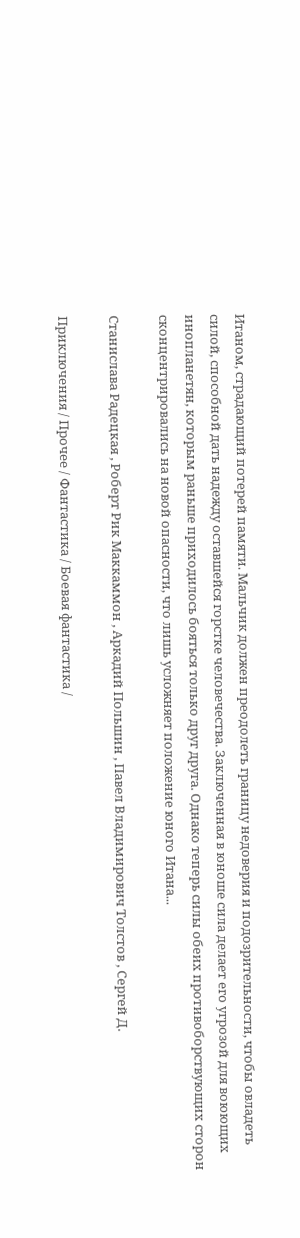Итаном, страдающий потерей памяти. Мальчик должен преодолеть границу недоверия и подозрительности, чтобы овладеть силой, способной дать надежду оставшейся горстке человечества. Заключенная в юноше сила делает его угрозой для воюющих инопланетян, которым раньше приходилось бояться только друг друга. Однако теперь силы обеих противоборствующих сторон сконцентрировались на новой опасности, что лишь усложняет положение юного Итана...

Станислава Радецкая , Роберт Рик Маккаммон , Аркадий Польшин , Павел Владимирович Толстов , Сергей Д.

Приключения / Прочее / Фантастика / Боевая фантастика /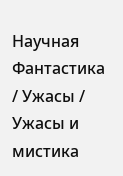Научная Фантастика / Ужасы / Ужасы и мистика